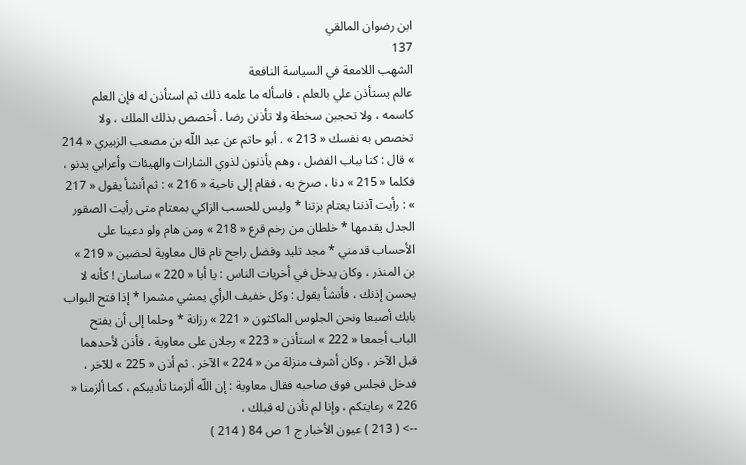ابن رضوان المالقي
137
الشهب اللامعة في السياسة النافعة
عالم يستأذن علي بالعلم ، فاسأله ما علمه ذلك ثم استأذن له فإن العلم كاسمه ، ولا تحجبن سخطة ولا تأذنن رضا . أخصص بذلك الملك ، ولا تخصص به نفسك « 213 » . أبو حاتم عن عبد اللّه بن مصعب الزبيري « 214 » قال : كنا بباب الفضل ، وهم يأذنون لذوي الشارات والهيئات وأعرابي يدنو ، فكلما « 215 » دنا ، صرخ به ، فقام إلى ناحية « 216 » : ثم أنشأ يقول « 217 » : رأيت آذننا يعتام بزتنا * وليس للحسب الزاكي بمعتام متى رأيت الصقور الجدل يقدمها * خلطان من رخم قرع « 218 » ومن هام ولو دعينا على الأحساب قدمني * مجد تليد وفضل راجح نام قال معاوية لحضين « 219 » بن المنذر ، وكان يدخل في أخريات الناس : يا أبا « 220 » ساسان ! كأنه لا يحسن إذنك ، فأنشأ يقول : وكل خفيف الرأي يمشي مشمرا * إذا فتح البواب بابك أصبعا ونحن الجلوس الماكثون « 221 » رزانة * وحلما إلى أن يفتح الباب أجمعا « 222 » استأذن « 223 » رجلان على معاوية ، فأذن لأحدهما قبل الآخر ، وكان أشرف منزلة من « 224 » الآخر . ثم أذن « 225 » للآخر ، فدخل فجلس فوق صاحبه فقال معاوية : إن اللّه ألزمنا تأديبكم ، كما ألزمنا « 226 » رعايتكم ، وإنا لم نأذن له قبلك ،
--> ( 213 ) عيون الأخبار ج 1 ص 84 ( 214 )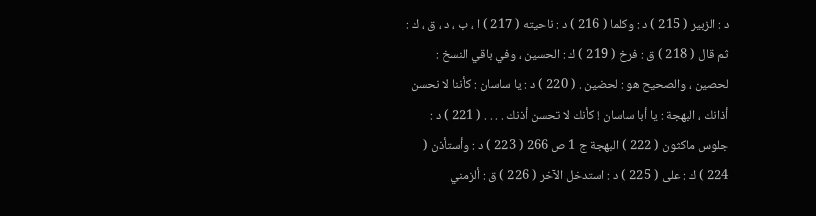د : الزبير ( 215 ) د : وكلما ( 216 ) د : ناحيته ( 217 ) ا ، ب ، د ، ق ، ك : ثم قال ( 218 ) ق : فرخ ( 219 ) ك : الحسين ، وفي باقي النسخ : لحصين ، والصحيح هو : لحضين . ( 220 ) د : يا ساسان : كأننا لا نحسن أذانك ، البهجة : يا أبا ساسان ! كأنك لا تحسن أذنك . . . . ( 221 ) د : جلوس ماكثون ( 222 ) البهجة ج 1 ص 266 ( 223 ) د : وأستأذن ( 224 ) ك : على ( 225 ) د : استدخل الآخر ( 226 ) ق : ألزمني